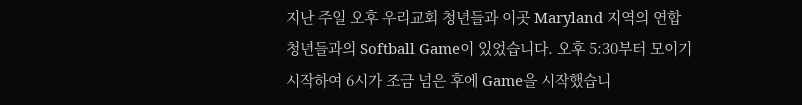지난 주일 오후 우리교회 청년들과 이곳 Maryland 지역의 연합 청년들과의 Softball Game이 있었습니다. 오후 5:30부터 모이기 시작하여 6시가 조금 넘은 후에 Game을 시작했습니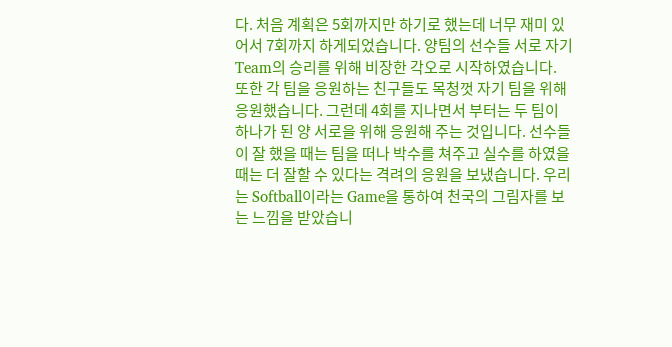다. 처음 계획은 5회까지만 하기로 했는데 너무 재미 있어서 7회까지 하게되었습니다. 양팀의 선수들 서로 자기 Team의 승리를 위해 비장한 각오로 시작하였습니다. 또한 각 팀을 응원하는 친구들도 목청껏 자기 팀을 위해 응원했습니다. 그런데 4회를 지나면서 부터는 두 팀이 하나가 된 양 서로을 위해 응원해 주는 것입니다. 선수들이 잘 했을 때는 팀을 떠나 박수를 쳐주고 실수를 하였을 때는 더 잘할 수 있다는 격려의 응원을 보냈습니다. 우리는 Softball이라는 Game을 통하여 천국의 그림자를 보는 느낌을 받았습니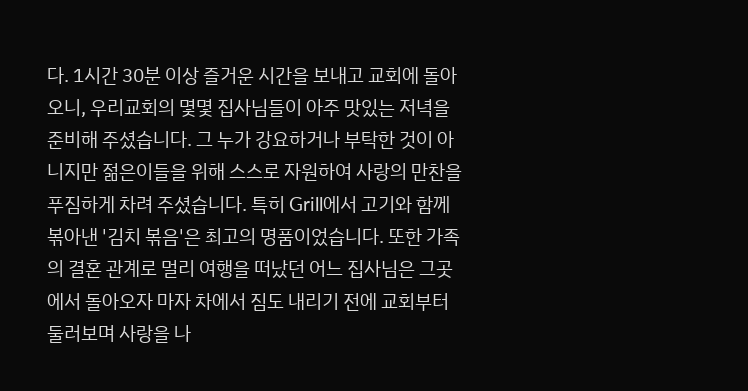다. 1시간 30분 이상 즐거운 시간을 보내고 교회에 돌아오니, 우리교회의 몇몇 집사님들이 아주 맛있는 저녁을 준비해 주셨습니다. 그 누가 강요하거나 부탁한 것이 아니지만 젊은이들을 위해 스스로 자원하여 사랑의 만찬을 푸짐하게 차려 주셨습니다. 특히 Grill에서 고기와 함께 볶아낸 '김치 볶음'은 최고의 명품이었습니다. 또한 가족의 결혼 관계로 멀리 여행을 떠났던 어느 집사님은 그곳에서 돌아오자 마자 차에서 짐도 내리기 전에 교회부터 둘러보며 사랑을 나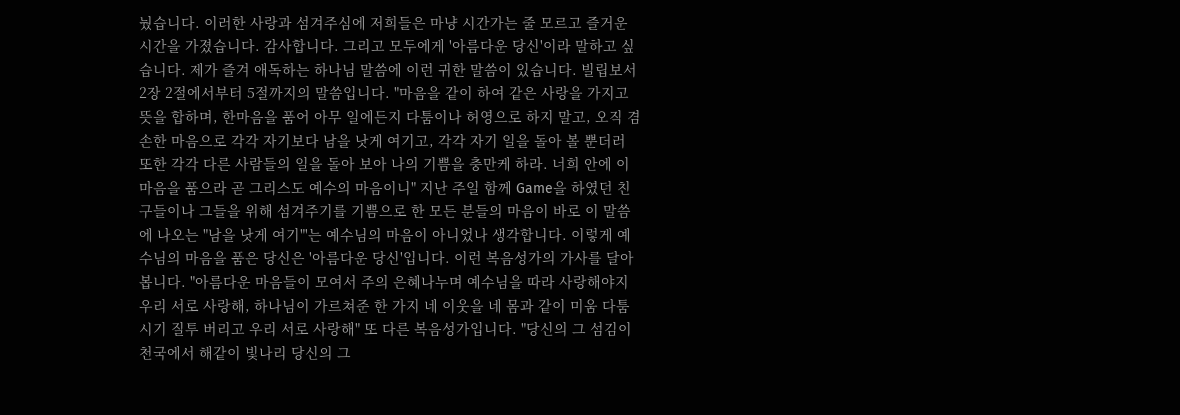눴습니다. 이러한 사랑과 섬겨주심에 저희들은 마냥 시간가는 줄 모르고 즐거운 시간을 가졌습니다. 감사합니다. 그리고 모두에게 '아름다운 당신'이라 말하고 싶습니다. 제가 즐겨 애독하는 하나님 말씀에 이런 귀한 말씀이 있습니다. 빌립보서 2장 2절에서부터 5절까지의 말씀입니다. "마음을 같이 하여 같은 사랑을 가지고 뜻을 합하며, 한마음을 품어 아무 일에든지 다툼이나 허영으로 하지 말고, 오직 겸손한 마음으로 각각 자기보다 남을 낫게 여기고, 각각 자기 일을 돌아 볼 뿐더러 또한 각각 다른 사람들의 일을 돌아 보아 나의 기쁨을 충만케 하라. 너희 안에 이 마음을 품으라 곧 그리스도 예수의 마음이니" 지난 주일 함께 Game을 하였던 친구들이나 그들을 위해 섬겨주기를 기쁨으로 한 모든 분들의 마음이 바로 이 말씀에 나오는 "남을 낫게 여기"'는 예수님의 마음이 아니었나 생각합니다. 이렇게 예수님의 마음을 품은 당신은 '아름다운 당신'입니다. 이런 복음성가의 가사를 달아봅니다. "아름다운 마음들이 모여서 주의 은혜나누며 예수님을 따라 사랑해야지 우리 서로 사랑해, 하나님이 가르쳐준 한 가지 네 이웃을 네 몸과 같이 미움 다툼 시기 질투 버리고 우리 서로 사랑해" 또 다른 복음성가입니다. "당신의 그 섬김이 천국에서 해같이 빛나리 당신의 그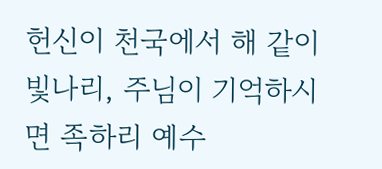헌신이 천국에서 해 같이 빛나리, 주님이 기억하시면 족하리 예수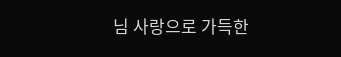님 사랑으로 가득한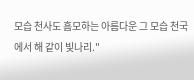모습 천사도 흠모하는 아름다운 그 모습 천국에서 해 같이 빛나리."